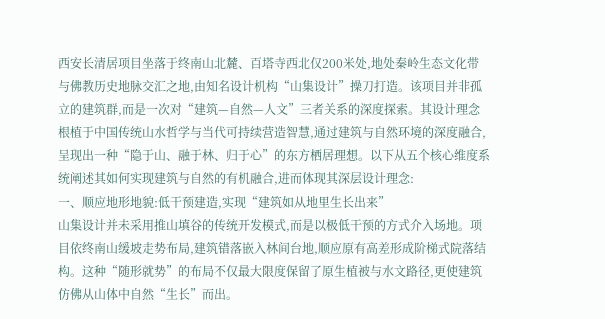西安长清居项目坐落于终南山北麓、百塔寺西北仅200米处,地处秦岭生态文化带与佛教历史地脉交汇之地,由知名设计机构“山集设计”操刀打造。该项目并非孤立的建筑群,而是一次对“建筑—自然—人文”三者关系的深度探索。其设计理念根植于中国传统山水哲学与当代可持续营造智慧,通过建筑与自然环境的深度融合,呈现出一种“隐于山、融于林、归于心”的东方栖居理想。以下从五个核心维度系统阐述其如何实现建筑与自然的有机融合,进而体现其深层设计理念:
一、顺应地形地貌:低干预建造,实现“建筑如从地里生长出来”
山集设计并未采用推山填谷的传统开发模式,而是以极低干预的方式介入场地。项目依终南山缓坡走势布局,建筑错落嵌入林间台地,顺应原有高差形成阶梯式院落结构。这种“随形就势”的布局不仅最大限度保留了原生植被与水文路径,更使建筑仿佛从山体中自然“生长”而出。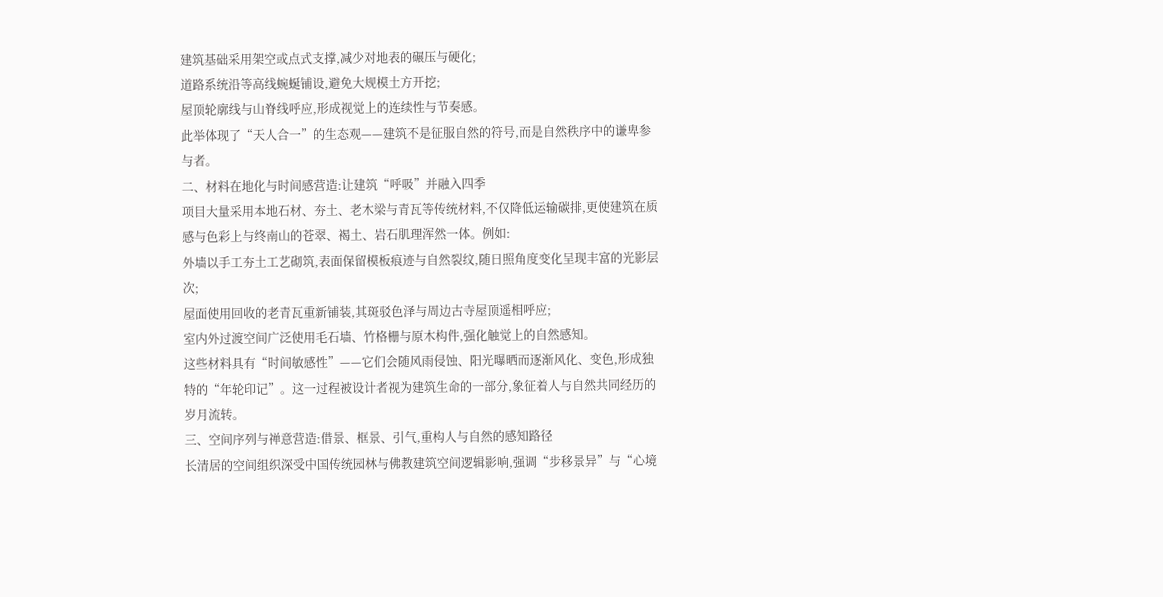建筑基础采用架空或点式支撑,减少对地表的碾压与硬化;
道路系统沿等高线蜿蜒铺设,避免大规模土方开挖;
屋顶轮廓线与山脊线呼应,形成视觉上的连续性与节奏感。
此举体现了“天人合一”的生态观——建筑不是征服自然的符号,而是自然秩序中的谦卑参与者。
二、材料在地化与时间感营造:让建筑“呼吸”并融入四季
项目大量采用本地石材、夯土、老木梁与青瓦等传统材料,不仅降低运输碳排,更使建筑在质感与色彩上与终南山的苍翠、褐土、岩石肌理浑然一体。例如:
外墙以手工夯土工艺砌筑,表面保留模板痕迹与自然裂纹,随日照角度变化呈现丰富的光影层次;
屋面使用回收的老青瓦重新铺装,其斑驳色泽与周边古寺屋顶遥相呼应;
室内外过渡空间广泛使用毛石墙、竹格栅与原木构件,强化触觉上的自然感知。
这些材料具有“时间敏感性”——它们会随风雨侵蚀、阳光曝晒而逐渐风化、变色,形成独特的“年轮印记”。这一过程被设计者视为建筑生命的一部分,象征着人与自然共同经历的岁月流转。
三、空间序列与禅意营造:借景、框景、引气,重构人与自然的感知路径
长清居的空间组织深受中国传统园林与佛教建筑空间逻辑影响,强调“步移景异”与“心境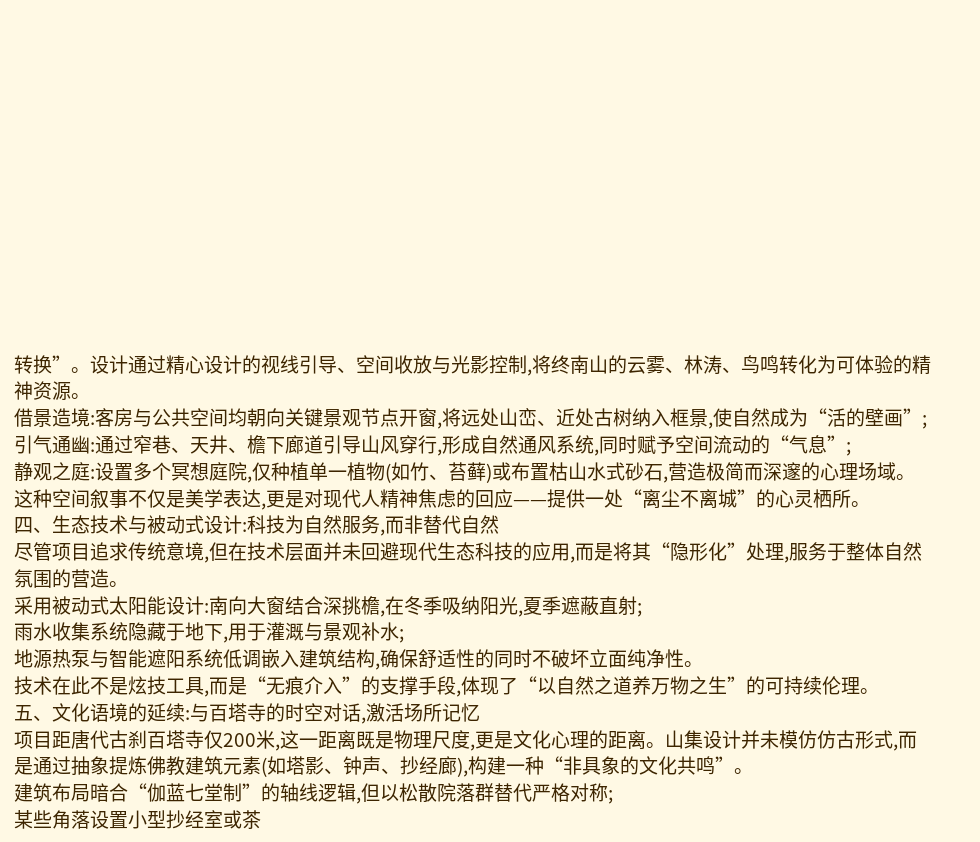转换”。设计通过精心设计的视线引导、空间收放与光影控制,将终南山的云雾、林涛、鸟鸣转化为可体验的精神资源。
借景造境:客房与公共空间均朝向关键景观节点开窗,将远处山峦、近处古树纳入框景,使自然成为“活的壁画”;
引气通幽:通过窄巷、天井、檐下廊道引导山风穿行,形成自然通风系统,同时赋予空间流动的“气息”;
静观之庭:设置多个冥想庭院,仅种植单一植物(如竹、苔藓)或布置枯山水式砂石,营造极简而深邃的心理场域。
这种空间叙事不仅是美学表达,更是对现代人精神焦虑的回应——提供一处“离尘不离城”的心灵栖所。
四、生态技术与被动式设计:科技为自然服务,而非替代自然
尽管项目追求传统意境,但在技术层面并未回避现代生态科技的应用,而是将其“隐形化”处理,服务于整体自然氛围的营造。
采用被动式太阳能设计:南向大窗结合深挑檐,在冬季吸纳阳光,夏季遮蔽直射;
雨水收集系统隐藏于地下,用于灌溉与景观补水;
地源热泵与智能遮阳系统低调嵌入建筑结构,确保舒适性的同时不破坏立面纯净性。
技术在此不是炫技工具,而是“无痕介入”的支撑手段,体现了“以自然之道养万物之生”的可持续伦理。
五、文化语境的延续:与百塔寺的时空对话,激活场所记忆
项目距唐代古刹百塔寺仅200米,这一距离既是物理尺度,更是文化心理的距离。山集设计并未模仿仿古形式,而是通过抽象提炼佛教建筑元素(如塔影、钟声、抄经廊),构建一种“非具象的文化共鸣”。
建筑布局暗合“伽蓝七堂制”的轴线逻辑,但以松散院落群替代严格对称;
某些角落设置小型抄经室或茶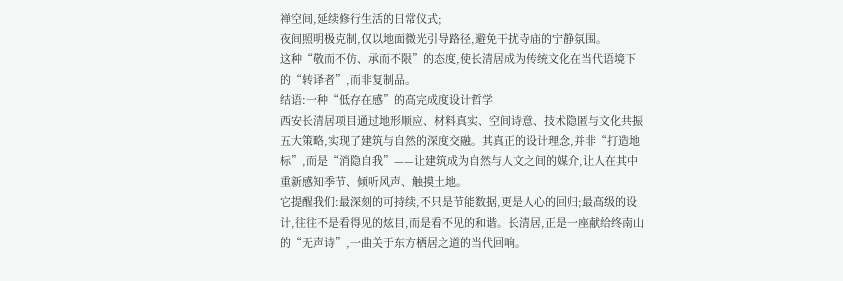禅空间,延续修行生活的日常仪式;
夜间照明极克制,仅以地面微光引导路径,避免干扰寺庙的宁静氛围。
这种“敬而不仿、承而不限”的态度,使长清居成为传统文化在当代语境下的“转译者”,而非复制品。
结语:一种“低存在感”的高完成度设计哲学
西安长清居项目通过地形顺应、材料真实、空间诗意、技术隐匿与文化共振五大策略,实现了建筑与自然的深度交融。其真正的设计理念,并非“打造地标”,而是“消隐自我”——让建筑成为自然与人文之间的媒介,让人在其中重新感知季节、倾听风声、触摸土地。
它提醒我们:最深刻的可持续,不只是节能数据,更是人心的回归;最高级的设计,往往不是看得见的炫目,而是看不见的和谐。长清居,正是一座献给终南山的“无声诗”,一曲关于东方栖居之道的当代回响。